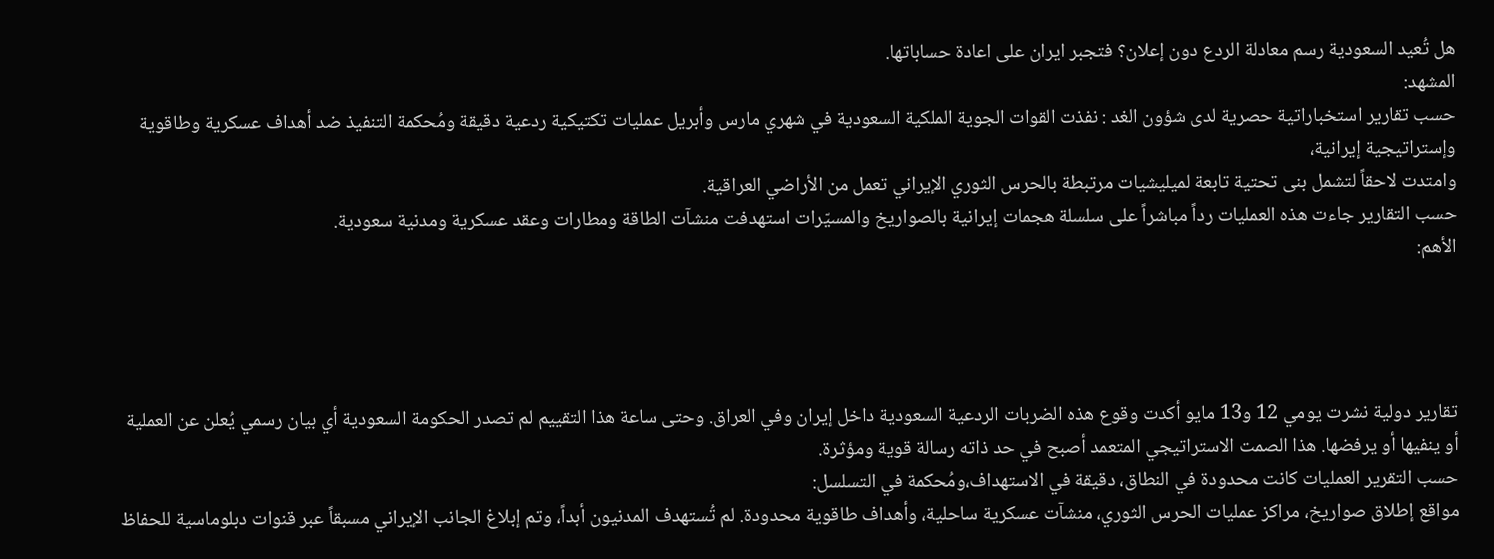هل تُعيد السعودية رسم معادلة الردع دون إعلان؟ فتجبر ايران على اعادة حساباتها.
المشهد:
حسب تقارير استخباراتية حصرية لدى شؤون الغد : نفذت القوات الجوية الملكية السعودية في شهري مارس وأبريل عمليات تكتيكية ردعية دقيقة ومُحكمة التنفيذ ضد أهداف عسكرية وطاقوية وإستراتيجية إيرانية،
وامتدت لاحقاً لتشمل بنى تحتية تابعة لميليشيات مرتبطة بالحرس الثوري الإيراني تعمل من الأراضي العراقية.
حسب التقارير جاءت هذه العمليات رداً مباشراً على سلسلة هجمات إيرانية بالصواريخ والمسيّرات استهدفت منشآت الطاقة ومطارات وعقد عسكرية ومدنية سعودية.
الأهم:




تقارير دولية نشرت يومي 12 و13 مايو أكدت وقوع هذه الضربات الردعية السعودية داخل إيران وفي العراق. وحتى ساعة هذا التقييم لم تصدر الحكومة السعودية أي بيان رسمي يُعلن عن العملية أو ينفيها أو يرفضها. هذا الصمت الاستراتيجي المتعمد أصبح في حد ذاته رسالة قوية ومؤثرة.
حسب التقرير العمليات كانت محدودة في النطاق، دقيقة في الاستهداف،ومُحكمة في التسلسل:
مواقع إطلاق صواريخ، مراكز عمليات الحرس الثوري، منشآت عسكرية ساحلية، وأهداف طاقوية محدودة. لم تُستهدف المدنيون أبداً، وتم إبلاغ الجانب الإيراني مسبقاً عبر قنوات دبلوماسية للحفاظ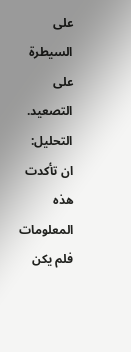على السيطرة على التصعيد.
التحليل:
ان تأكدت هذه المعلومات فلم يكن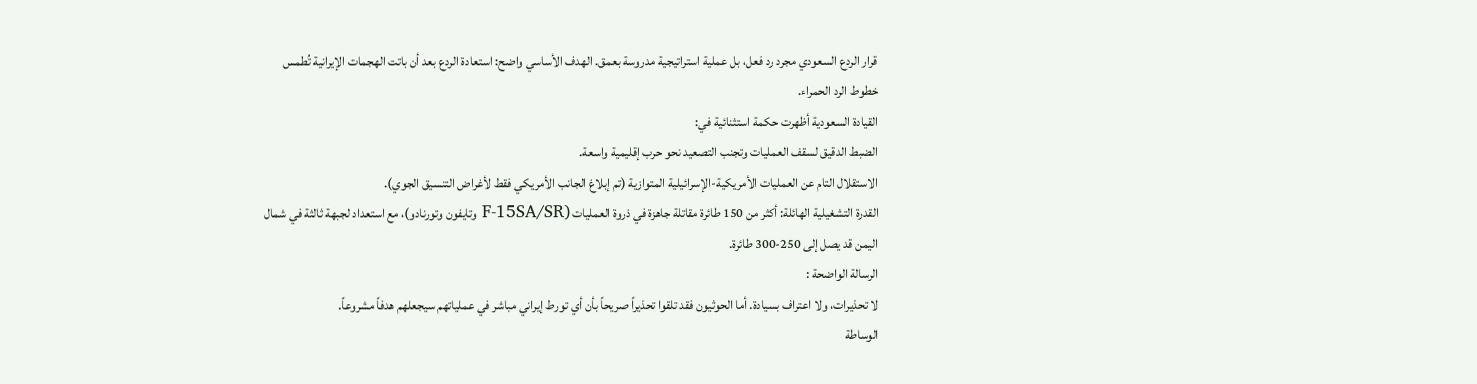قرار الردع السعودي مجرد رد فعل، بل عملية استراتيجية مدروسة بعمق. الهدف الأساسي واضح: استعادة الردع بعد أن باتت الهجمات الإيرانية تُطمس خطوط الرد الحمراء.
القيادة السعودية أظهرت حكمة استثنائية في:
الضبط الدقيق لسقف العمليات وتجنب التصعيد نحو حرب إقليمية واسعة.
الاستقلال التام عن العمليات الأمريكية-الإسرائيلية المتوازية (تم إبلاغ الجانب الأمريكي فقط لأغراض التنسيق الجوي).
القدرة التشغيلية الهائلة: أكثر من 150 طائرة مقاتلة جاهزة في ذروة العمليات (F-15SA/SR وتايفون وتورنادو)، مع استعداد لجبهة ثالثة في شمال اليمن قد يصل إلى 250-300 طائرة.
الرسالة الواضحة :
لا تحذيرات، ولا اعتراف بسيادة. أما الحوثيون فقد تلقوا تحذيراً صريحاً بأن أي تورط إيراني مباشر في عملياتهم سيجعلهم هدفاً مشروعاً.
الوساطة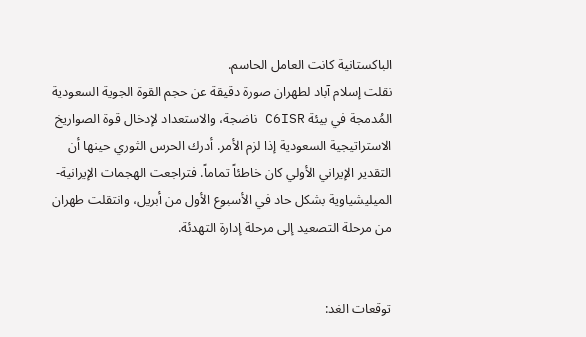الباكستانية كانت العامل الحاسم.
نقلت إسلام آباد لطهران صورة دقيقة عن حجم القوة الجوية السعودية المُدمجة في بيئة C6ISR ناضجة، والاستعداد لإدخال قوة الصواريخ الاستراتيجية السعودية إذا لزم الأمر. أدرك الحرس الثوري حينها أن التقدير الإيراني الأولي كان خاطئاً تماماً. فتراجعت الهجمات الإيرانية-الميليشياوية بشكل حاد في الأسبوع الأول من أبريل، وانتقلت طهران من مرحلة التصعيد إلى مرحلة إدارة التهدئة.


توقعات الغد: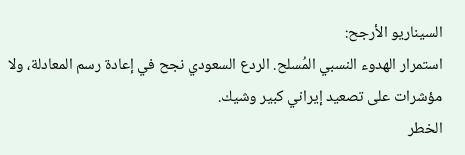السيناريو الأرجح:
استمرار الهدوء النسبي المُسلح. الردع السعودي نجح في إعادة رسم المعادلة، ولا مؤشرات على تصعيد إيراني كبير وشيك.
الخطر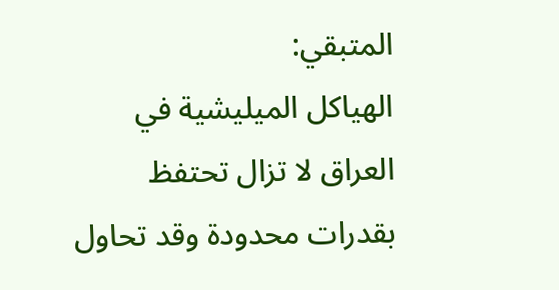المتبقي:
الهياكل الميليشية في العراق لا تزال تحتفظ بقدرات محدودة وقد تحاول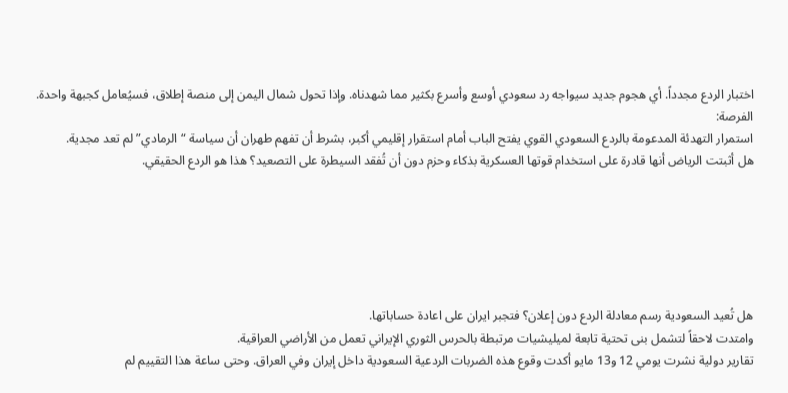اختبار الردع مجدداً. أي هجوم جديد سيواجه رد سعودي أوسع وأسرع بكثير مما شهدناه. وإذا تحول شمال اليمن إلى منصة إطلاق، فسيُعامل كجبهة واحدة.
الفرصة:
استمرار التهدئة المدعومة بالردع السعودي القوي يفتح الباب أمام استقرار إقليمي أكبر، بشرط أن تفهم طهران أن سياسة “الرمادي” لم تعد مجدية.
هل أثبتت الرياض أنها قادرة على استخدام قوتها العسكرية بذكاء وحزم دون أن تُفقد السيطرة على التصعيد؟ هذا هو الردع الحقيقي.






هل تُعيد السعودية رسم معادلة الردع دون إعلان؟ فتجبر ايران على اعادة حساباتها.
وامتدت لاحقاً لتشمل بنى تحتية تابعة لميليشيات مرتبطة بالحرس الثوري الإيراني تعمل من الأراضي العراقية.
تقارير دولية نشرت يومي 12 و13 مايو أكدت وقوع هذه الضربات الردعية السعودية داخل إيران وفي العراق. وحتى ساعة هذا التقييم لم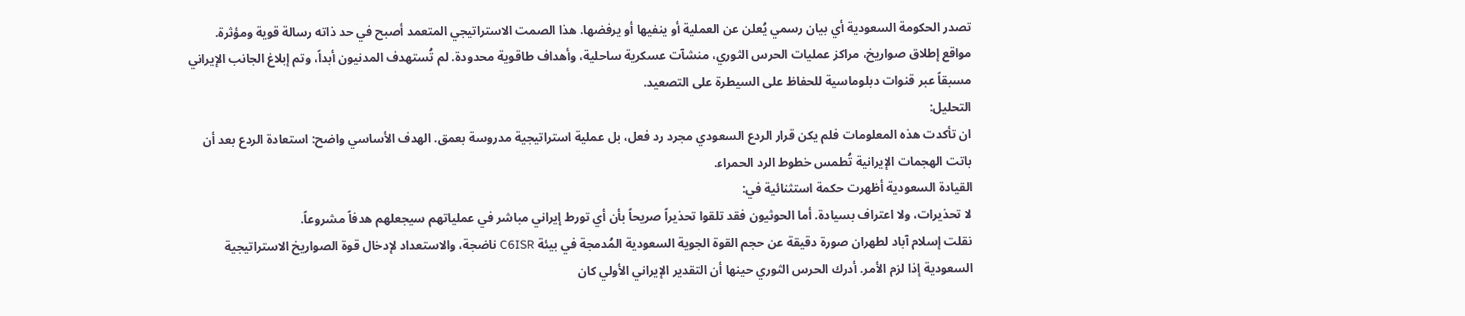تصدر الحكومة السعودية أي بيان رسمي يُعلن عن العملية أو ينفيها أو يرفضها. هذا الصمت الاستراتيجي المتعمد أصبح في حد ذاته رسالة قوية ومؤثرة.
مواقع إطلاق صواريخ، مراكز عمليات الحرس الثوري، منشآت عسكرية ساحلية، وأهداف طاقوية محدودة. لم تُستهدف المدنيون أبداً، وتم إبلاغ الجانب الإيراني مسبقاً عبر قنوات دبلوماسية للحفاظ على السيطرة على التصعيد.
التحليل:
ان تأكدت هذه المعلومات فلم يكن قرار الردع السعودي مجرد رد فعل، بل عملية استراتيجية مدروسة بعمق. الهدف الأساسي واضح: استعادة الردع بعد أن باتت الهجمات الإيرانية تُطمس خطوط الرد الحمراء.
القيادة السعودية أظهرت حكمة استثنائية في:
لا تحذيرات، ولا اعتراف بسيادة. أما الحوثيون فقد تلقوا تحذيراً صريحاً بأن أي تورط إيراني مباشر في عملياتهم سيجعلهم هدفاً مشروعاً.
نقلت إسلام آباد لطهران صورة دقيقة عن حجم القوة الجوية السعودية المُدمجة في بيئة C6ISR ناضجة، والاستعداد لإدخال قوة الصواريخ الاستراتيجية السعودية إذا لزم الأمر. أدرك الحرس الثوري حينها أن التقدير الإيراني الأولي كان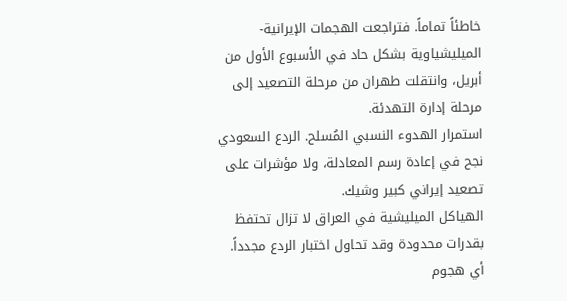خاطئاً تماماً. فتراجعت الهجمات الإيرانية-الميليشياوية بشكل حاد في الأسبوع الأول من أبريل، وانتقلت طهران من مرحلة التصعيد إلى مرحلة إدارة التهدئة.
استمرار الهدوء النسبي المُسلح. الردع السعودي نجح في إعادة رسم المعادلة، ولا مؤشرات على تصعيد إيراني كبير وشيك.
الهياكل الميليشية في العراق لا تزال تحتفظ بقدرات محدودة وقد تحاول اختبار الردع مجدداً. أي هجوم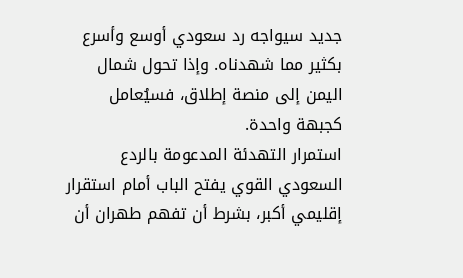جديد سيواجه رد سعودي أوسع وأسرع بكثير مما شهدناه. وإذا تحول شمال اليمن إلى منصة إطلاق، فسيُعامل كجبهة واحدة.
استمرار التهدئة المدعومة بالردع السعودي القوي يفتح الباب أمام استقرار إقليمي أكبر، بشرط أن تفهم طهران أن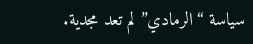سياسة “الرمادي” لم تعد مجدية.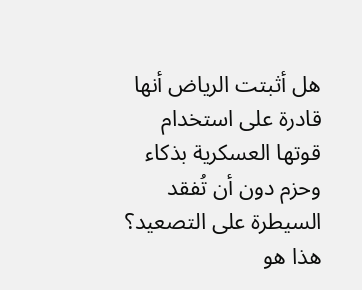هل أثبتت الرياض أنها قادرة على استخدام قوتها العسكرية بذكاء وحزم دون أن تُفقد السيطرة على التصعيد؟ هذا هو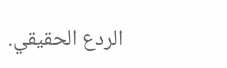الردع الحقيقي.